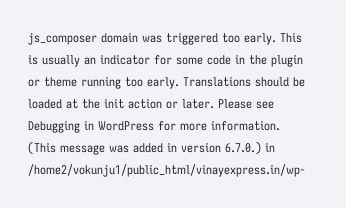js_composer domain was triggered too early. This is usually an indicator for some code in the plugin or theme running too early. Translations should be loaded at the init action or later. Please see Debugging in WordPress for more information. (This message was added in version 6.7.0.) in /home2/vokunju1/public_html/vinayexpress.in/wp-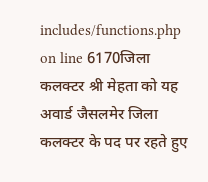includes/functions.php on line 6170जिला कलक्टर श्री मेहता को यह अवार्ड जैसलमेर जिला कलक्टर के पद पर रहते हुए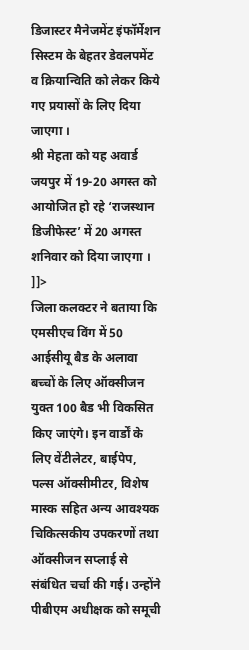डिजास्टर मैनेजमेंट इंफॉर्मेशन सिस्टम के बेहतर डेवलपमेंट व क्रियान्विति को लेकर किये गए प्रयासों के लिए दिया जाएगा ।
श्री मेहता को यह अवार्ड जयपुर में 19-20 अगस्त को आयोजित हो रहे ‘राजस्थान डिजीफेस्ट’ में 20 अगस्त शनिवार को दिया जाएगा ।
]]>
जिला कलक्टर ने बताया कि एमसीएच विंग में 50 आईसीयू बैड के अलावा बच्चों के लिए ऑक्सीजन युक्त 100 बैड भी विकसित किए जाएंगे। इन वार्डों के लिए वेंटीलेटर, बाईपेप, पल्स ऑक्सीमीटर, विशेष मास्क सहित अन्य आवश्यक चिकित्सकीय उपकरणों तथा ऑक्सीजन सप्लाई से संबंधित चर्चा की गई। उन्होंने पीबीएम अधीक्षक को समूची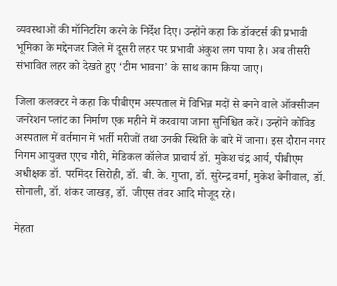व्यवस्थाओं की मॉनिटरिंग करने के निर्देश दिए। उन्होंने कहा कि डॉक्टर्स की प्रभावी भूमिका के मद्देनजर जिले में दूसरी लहर पर प्रभावी अंकुश लग पाया है। अब तीसरी संभावित लहर को देखते हुए ‘टीम भावना’ के साथ काम किया जाए।

जिला कलक्टर ने कहा कि पीबीएम अस्पताल में विभिन्न मदों से बनने वाले ऑक्सीजन जनरेशन प्लांट का निर्माण एक महीने में करवाया जाना सुनिश्चित करें। उन्होंने कोविड अस्पताल में वर्तमान में भर्ती मरीजों तथा उनकी स्थिति के बारे में जाना। इस दौरान नगर निगम आयुक्त एएच गौरी, मेडिकल कॉलेज प्राचार्य डॉ. मुकेश चंद्र आर्य, पीबीएम अधीक्षक डॉ. परमिंदर सिरोही, डॉ. बी. के. गुप्ता, डॉ. सुरेन्द्र वर्मा, मुकेश बेनीवाल, डॉ. सोनाली, डॉ. शंकर जाखड़, डॉ. जीएस तंवर आदि मोजूद रहे।

मेहता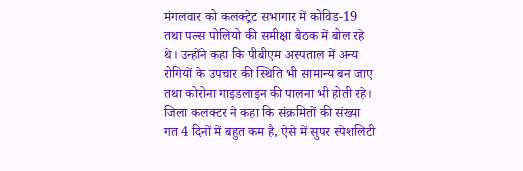मंगलवार को कलक्ट्रेट सभागार में कोविड-19 तथा पल्स पोलियो की समीक्षा बैठक में बोल रहे थे। उन्होंने कहा कि पीबीएम अस्पताल में अन्य रोगियों के उपचार की स्थिति भी सामान्य बन जाए तथा कोरोना गाइडलाइन की पालना भी होती रहे। जिला कलक्टर ने कहा कि संक्रमितों की संख्या गत 4 दिनों में बहुत कम है, ऐसे में सुपर स्पेशलिटी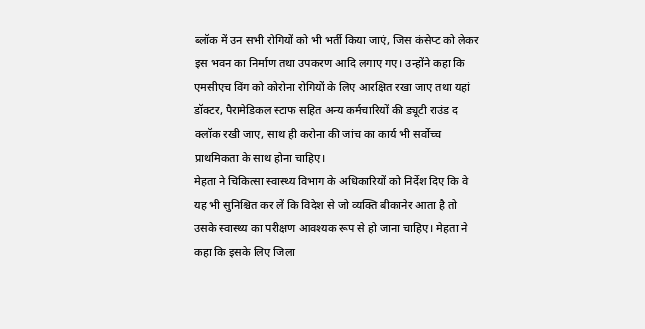ब्लॉक में उन सभी रोगियों को भी भर्ती किया जाएं, जिस कंसेप्ट को लेकर इस भवन का निर्माण तथा उपकरण आदि लगाए गए। उन्होंने कहा कि एमसीएच विंग को कोरोना रोगियों के लिए आरक्षित रखा जाए तथा यहां डॉक्टर, पैरामेडिकल स्टाफ सहित अन्य कर्मचारियों की ड्यूटी राउंड द क्लॉक रखी जाए, साथ ही करोना की जांच का कार्य भी सर्वोच्च प्राथमिकता के साथ होना चाहिए।
मेहता ने चिकित्सा स्वास्थ्य विभाग के अधिकारियों को निर्देश दिए कि वे यह भी सुनिश्चित कर लें कि विदेश से जो व्यक्ति बीकानेर आता है तो उसके स्वास्थ्य का परीक्षण आवश्यक रूप से हो जाना चाहिए। मेहता ने कहा कि इसके लिए जिला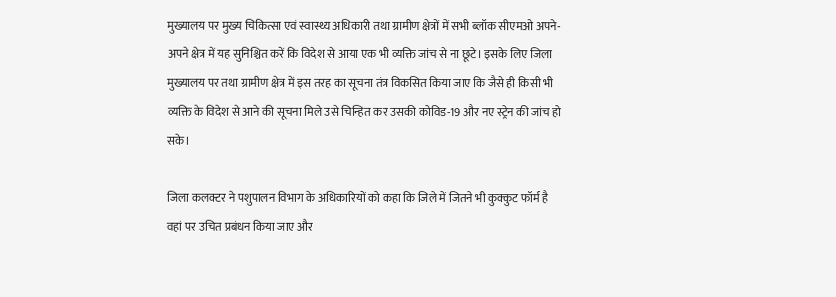मुख्यालय पर मुख्य चिकित्सा एवं स्वास्थ्य अधिकारी तथा ग्रामीण क्षेत्रों में सभी ब्लॉक सीएमओ अपने-अपने क्षेत्र में यह सुनिश्चित करें कि विदेश से आया एक भी व्यक्ति जांच से ना छूटे। इसके लिए जिला मुख्यालय पर तथा ग्रामीण क्षेत्र में इस तरह का सूचना तंत्र विकसित किया जाए कि जैसे ही किसी भी व्यक्ति के विदेश से आने की सूचना मिले उसे चिन्हित कर उसकी कोविड-19 और नए स्ट्रेन की जांच हो सके।

जिला कलक्टर ने पशुपालन विभाग के अधिकारियों को कहा कि जिले में जितने भी कुक्कुट फॉर्म है वहां पर उचित प्रबंधन किया जाए और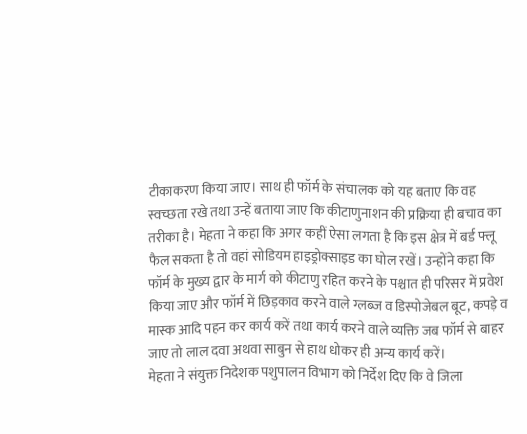टीकाकरण किया जाए। साथ ही फॉर्म के संचालक को यह बताए कि वह स्वच्छता रखे तथा उन्हें बताया जाए कि कीटाणुनाशन की प्रक्रिया ही बचाव का तरीका है। मेहता ने कहा कि अगर कहीं ऐसा लगता है कि इस क्षेत्र में बर्ड फ्लू फैल सकता है तो वहां सोडियम हाइड्रोक्साइड का घोल रखें। उन्होंने कहा कि फॉर्म के मुख्य द्वार के मार्ग को कीटाणु रहित करने के पश्चात ही परिसर में प्रवेश किया जाए और फॉर्म में छिड़काव करने वाले ग्लब्ज व डिस्पोजेबल बूट, कपड़े व मास्क आदि पहन कर कार्य करें तथा कार्य करने वाले व्यक्ति जब फॉर्म से बाहर जाए तो लाल दवा अथवा साबुन से हाथ धोकर ही अन्य कार्य करें।
मेहता ने संयुक्त निदेशक पशुपालन विभाग को निर्देश दिए कि वे जिला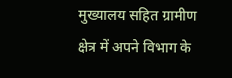मुख्यालय सहित ग्रामीण क्षेत्र में अपने विभाग के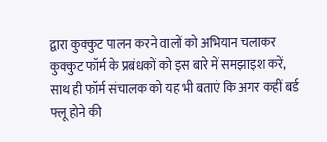द्वारा कुक्कुट पालन करने वालों को अभियान चलाकर कुक्कुट फॉर्म के प्रबंधकों को इस बारे में समझाइश करें, साथ ही फॉर्म संचालक को यह भी बताएं कि अगर कहीं बर्ड फ्लू होने की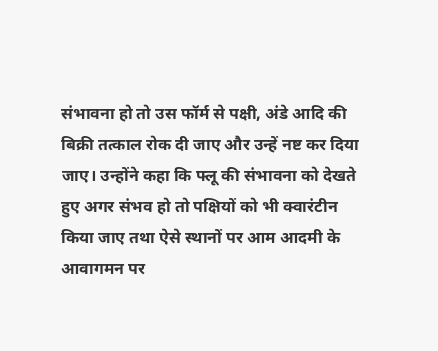संभावना हो तो उस फॉर्म से पक्षी, अंडे आदि की बिक्री तत्काल रोक दी जाए और उन्हें नष्ट कर दिया जाए। उन्होंने कहा कि फ्लू की संभावना को देखते हुए अगर संभव हो तो पक्षियों को भी क्वारंटीन किया जाए तथा ऐसे स्थानों पर आम आदमी के आवागमन पर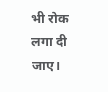भी रोक लगा दी जाए।